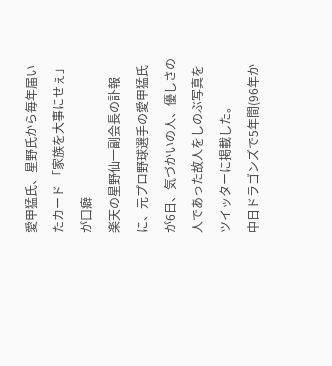愛甲猛氏、星野氏から毎年届いたカード 「家族を大事にせぇ」が口癖
楽天の星野仙一副会長の訃報に、元プロ野球選手の愛甲猛氏が6日、気づかいの人、優しさの人であった故人をしのぶ写真をツイッターに掲載した。
中日ドラゴンズで5年間(96年か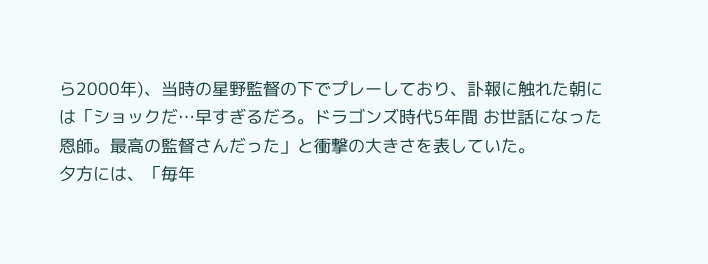ら2000年)、当時の星野監督の下でプレーしており、訃報に触れた朝には「ショックだ…早すぎるだろ。ドラゴンズ時代5年間 お世話になった恩師。最高の監督さんだった」と衝撃の大きさを表していた。
夕方には、「毎年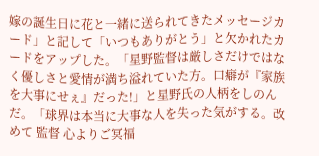嫁の誕生日に花と一緒に送られてきたメッセージカード」と記して「いつもありがとう」と欠かれたカードをアップした。「星野監督は厳しさだけではなく優しさと愛情が満ち溢れていた方。口癖が『家族を大事にせぇ』だった!」と星野氏の人柄をしのんだ。「球界は本当に大事な人を失った気がする。改めて 監督 心よりご冥福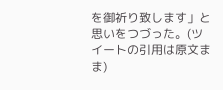を御祈り致します」と思いをつづった。(ツイートの引用は原文まま)